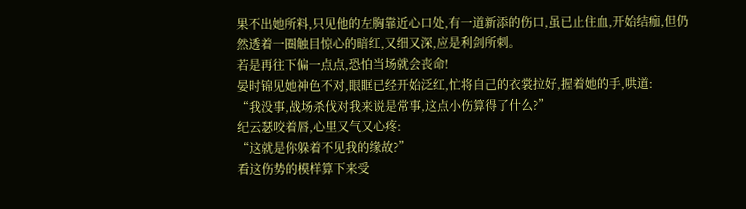果不出她所料,只见他的左胸靠近心口处,有一道新添的伤口,虽已止住血,开始结痂,但仍然透着一圈触目惊心的暗红,又细又深,应是利剑所刺。
若是再往下偏一点点,恐怕当场就会丧命!
晏时锦见她神色不对,眼眶已经开始泛红,忙将自己的衣裳拉好,握着她的手,哄道:
“我没事,战场杀伐对我来说是常事,这点小伤算得了什么?”
纪云瑟咬着唇,心里又气又心疼:
“这就是你躲着不见我的缘故?”
看这伤势的模样算下来受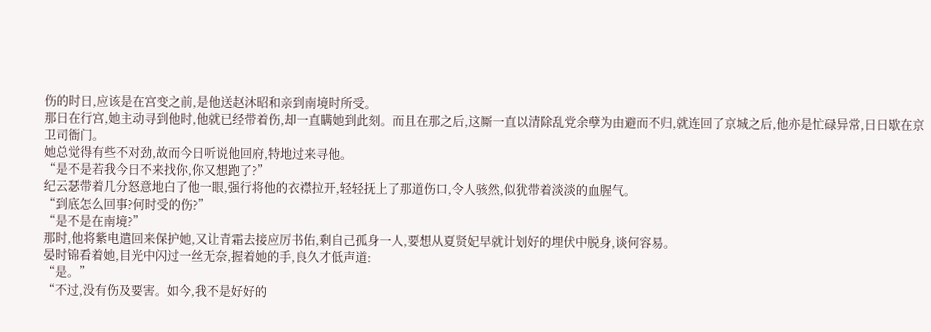伤的时日,应该是在宫变之前,是他送赵沐昭和亲到南境时所受。
那日在行宫,她主动寻到他时,他就已经带着伤,却一直瞒她到此刻。而且在那之后,这厮一直以清除乱党余孽为由避而不归,就连回了京城之后,他亦是忙碌异常,日日歇在京卫司衙门。
她总觉得有些不对劲,故而今日听说他回府,特地过来寻他。
“是不是若我今日不来找你,你又想跑了?”
纪云瑟带着几分怒意地白了他一眼,强行将他的衣襟拉开,轻轻抚上了那道伤口,令人骇然,似犹带着淡淡的血腥气。
“到底怎么回事?何时受的伤?”
“是不是在南境?”
那时,他将紫电遣回来保护她,又让青霜去接应厉书佑,剩自己孤身一人,要想从夏贤妃早就计划好的埋伏中脱身,谈何容易。
晏时锦看着她,目光中闪过一丝无奈,握着她的手,良久才低声道:
“是。”
“不过,没有伤及要害。如今,我不是好好的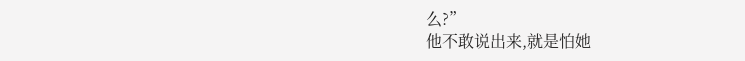么?”
他不敢说出来,就是怕她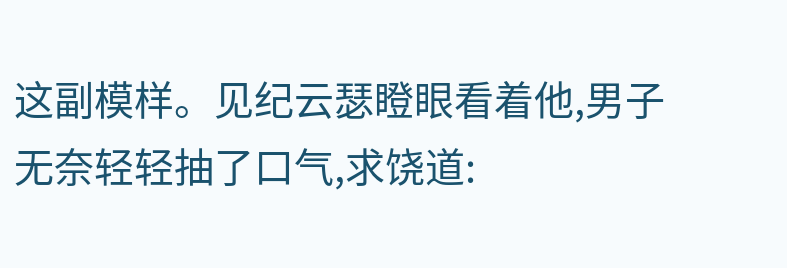这副模样。见纪云瑟瞪眼看着他,男子无奈轻轻抽了口气,求饶道: